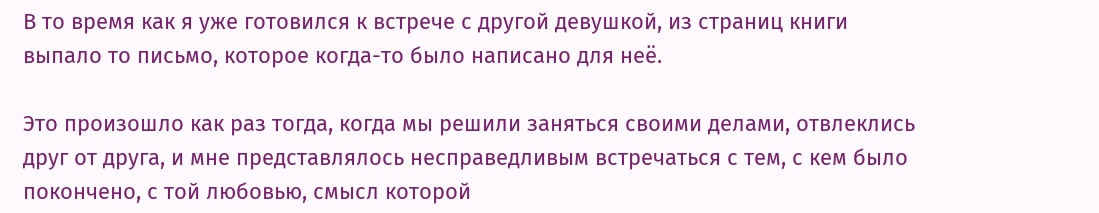В то время как я уже готовился к встрече с другой девушкой, из страниц книги выпало то письмо, которое когда-то было написано для неё.

Это произошло как раз тогда, когда мы решили заняться своими делами, отвлеклись друг от друга, и мне представлялось несправедливым встречаться с тем, с кем было покончено, с той любовью, смысл которой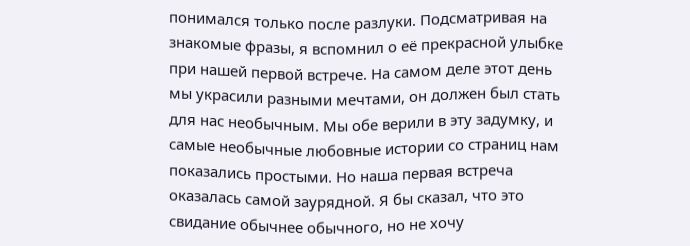понимался только после разлуки. Подсматривая на знакомые фразы, я вспомнил о её прекрасной улыбке при нашей первой встрече. На самом деле этот день мы украсили разными мечтами, он должен был стать для нас необычным. Мы обе верили в эту задумку, и самые необычные любовные истории со страниц нам показались простыми. Но наша первая встреча оказалась самой заурядной. Я бы сказал, что это свидание обычнее обычного, но не хочу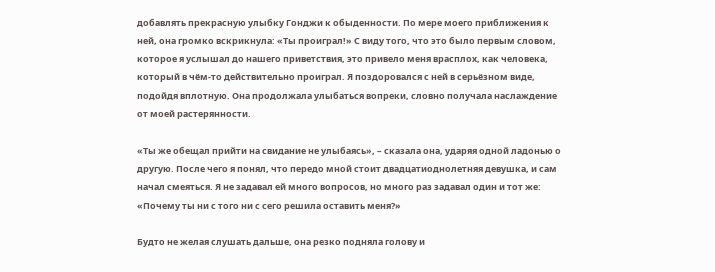добавлять прекрасную улыбку Гонджи к обыденности. По мере моего приближения к ней, она громко вскрикнула: «Ты проиграл!» С виду того, что это было первым словом, которое я услышал до нашего приветствия, это привело меня врасплох, как человека, который в чём-то действительно проиграл. Я поздоровался с ней в серьёзном виде, подойдя вплотную. Она продолжала улыбаться вопреки, словно получала наслаждение от моей растерянности.

«Ты же обещал прийти на свидание не улыбаясь», – сказала она, ударяя одной ладонью о другую. После чего я понял, что передо мной стоит двадцатиоднолетняя девушка, и сам начал смеяться. Я не задавал ей много вопросов, но много раз задавал один и тот же: «Почему ты ни с того ни с сего решила оставить меня?»

Будто не желая слушать дальше, она резко подняла голову и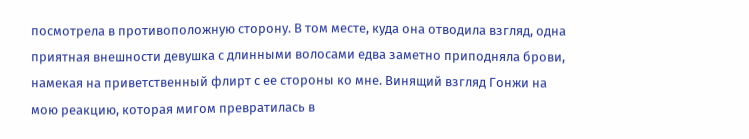посмотрела в противоположную сторону. В том месте, куда она отводила взгляд, одна приятная внешности девушка с длинными волосами едва заметно приподняла брови, намекая на приветственный флирт с ее стороны ко мне. Винящий взгляд Гонжи на мою реакцию, которая мигом превратилась в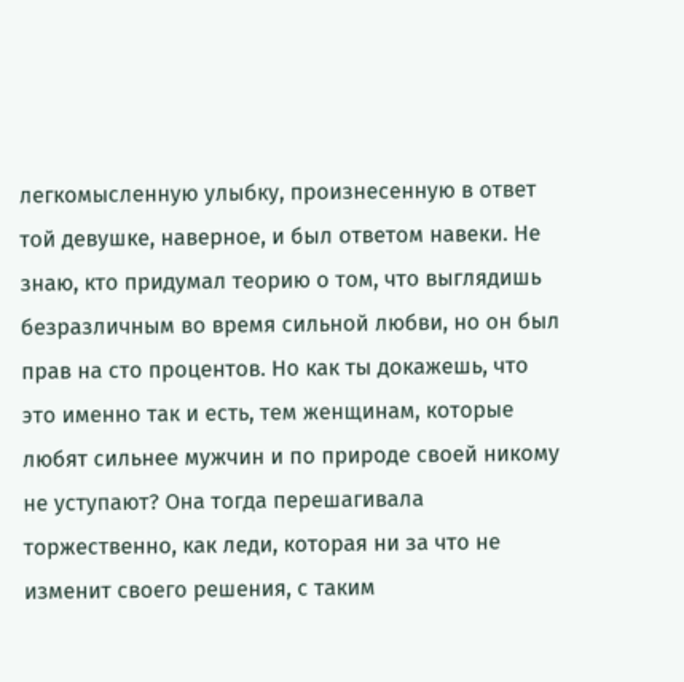легкомысленную улыбку, произнесенную в ответ той девушке, наверное, и был ответом навеки. Не знаю, кто придумал теорию о том, что выглядишь безразличным во время сильной любви, но он был прав на сто процентов. Но как ты докажешь, что это именно так и есть, тем женщинам, которые любят сильнее мужчин и по природе своей никому не уступают? Она тогда перешагивала торжественно, как леди, которая ни за что не изменит своего решения, с таким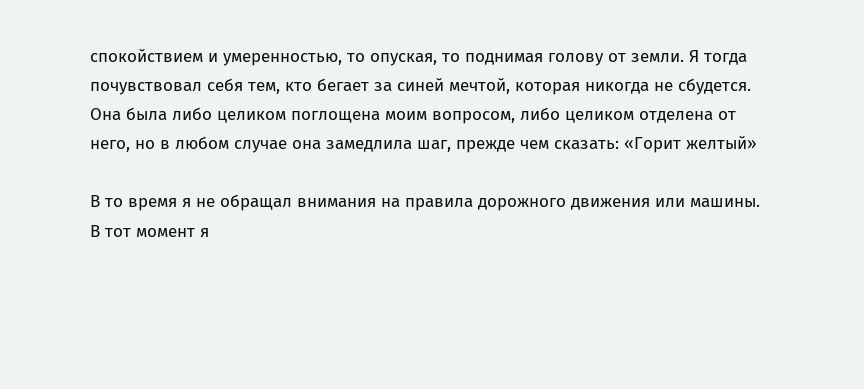спокойствием и умеренностью, то опуская, то поднимая голову от земли. Я тогда почувствовал себя тем, кто бегает за синей мечтой, которая никогда не сбудется. Она была либо целиком поглощена моим вопросом, либо целиком отделена от него, но в любом случае она замедлила шаг, прежде чем сказать: «Горит желтый»

В то время я не обращал внимания на правила дорожного движения или машины. В тот момент я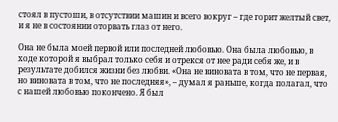стоял в пустоши, в отсутствии машин и всего вокруг – где горит желтый свет, и я не в состоянии оторвать глаз от него.

Она не была моей первой или последней любовью. Она была любовью, в ходе которой я выбрал только себя и отрекся от нее ради себя же, и в результате добился жизни без любви. «Она не виновата в том, что не первая, но виновата в том, что не последняя», – думал я раньше, когда полагал, что с нашей любовью покончено. Я был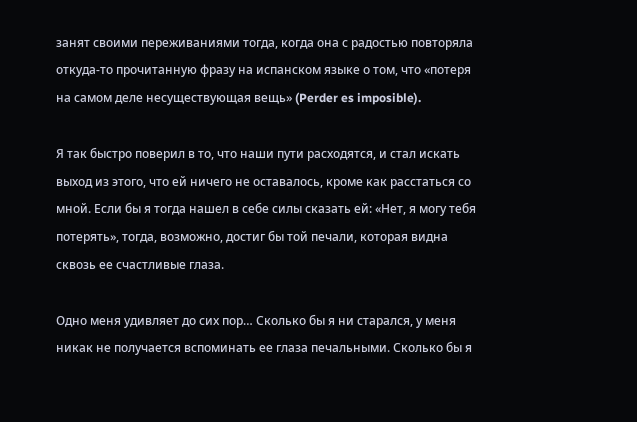занят своими переживаниями тогда, когда она с радостью повторяла откуда-то прочитанную фразу на испанском языке о том, что «потеря на самом деле несуществующая вещь» (Perder es imposible).

Я так быстро поверил в то, что наши пути расходятся, и стал искать выход из этого, что ей ничего не оставалось, кроме как расстаться со мной. Если бы я тогда нашел в себе силы сказать ей: «Нет, я могу тебя потерять», тогда, возможно, достиг бы той печали, которая видна сквозь ее счастливые глаза.

Одно меня удивляет до сих пор… Сколько бы я ни старался, у меня никак не получается вспоминать ее глаза печальными. Сколько бы я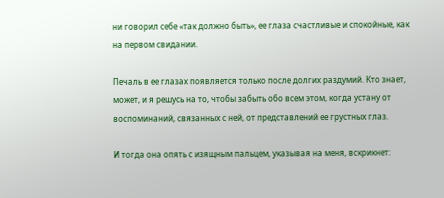ни говорил себе «так должно быть», ее глаза счастливые и спокойные, как на первом свидании.

Печаль в ее глазах появляется только после долгих раздумий. Кто знает, может, и я решусь на то, чтобы забыть обо всем этом, когда устану от воспоминаний, связанных с ней, от представлений ее грустных глаз.

И тогда она опять с изящным пальцем, указывая на меня, вскрикнет: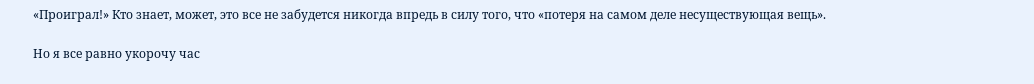«Проиграл!» Кто знает, может, это все не забудется никогда впредь в силу того, что «потеря на самом деле несуществующая вещь».

Но я все равно укорочу час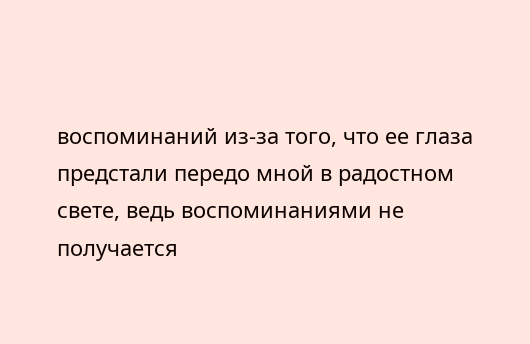воспоминаний из-за того, что ее глаза предстали передо мной в радостном свете, ведь воспоминаниями не получается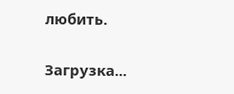любить.

Загрузка...